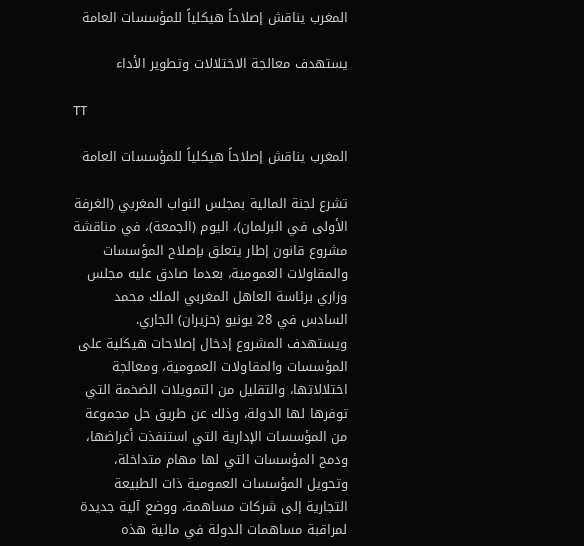المغرب يناقش إصلاحاً هيكلياً للمؤسسات العامة

يستهدف معالجة الاختلالات وتطوير الأداء

TT

المغرب يناقش إصلاحاً هيكلياً للمؤسسات العامة

تشرع لجنة المالية بمجلس النواب المغربي (الغرفة الأولى في البرلمان)، اليوم (الجمعة)، في مناقشة مشروع قانون إطار يتعلق بإصلاح المؤسسات والمقاولات العمومية، بعدما صادق عليه مجلس وزاري برئاسة العاهل المغربي الملك محمد السادس في 28 يونيو (حزيران) الجاري.
ويستهدف المشروع إدخال إصلاحات هيكلية على المؤسسات والمقاولات العمومية، ومعالجة اختلالاتها، والتقليل من التمويلات الضخمة التي توفرها لها الدولة، وذلك عن طريق حل مجموعة من المؤسسات الإدارية التي استنفذت أغراضها، ودمج المؤسسات التي لها مهام متداخلة، وتحويل المؤسسات العمومية ذات الطبيعة التجارية إلى شركات مساهمة، ووضع آلية جديدة لمراقبة مساهمات الدولة في مالية هذه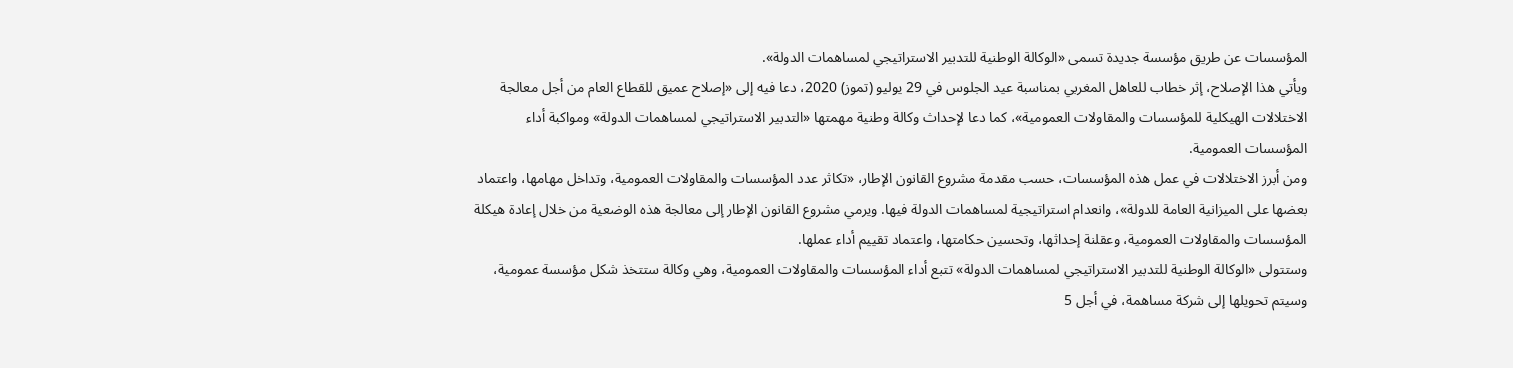المؤسسات عن طريق مؤسسة جديدة تسمى «الوكالة الوطنية للتدبير الاستراتيجي لمساهمات الدولة».
ويأتي هذا الإصلاح، إثر خطاب للعاهل المغربي بمناسبة عيد الجلوس في 29 يوليو (تموز) 2020، دعا فيه إلى «إصلاح عميق للقطاع العام من أجل معالجة الاختلالات الهيكلية للمؤسسات والمقاولات العمومية»، كما دعا لإحداث وكالة وطنية مهمتها «التدبير الاستراتيجي لمساهمات الدولة» ومواكبة أداء المؤسسات العمومية.
ومن أبرز الاختلالات في عمل هذه المؤسسات، حسب مقدمة مشروع القانون الإطار، «تكاثر عدد المؤسسات والمقاولات العمومية، وتداخل مهامها، واعتماد بعضها على الميزانية العامة للدولة»، وانعدام استراتيجية لمساهمات الدولة فيها. ويرمي مشروع القانون الإطار إلى معالجة هذه الوضعية من خلال إعادة هيكلة المؤسسات والمقاولات العمومية، وعقلنة إحداثها، وتحسين حكامتها، واعتماد تقييم أداء عملها.
وستتولى «الوكالة الوطنية للتدبير الاستراتيجي لمساهمات الدولة» تتبع أداء المؤسسات والمقاولات العمومية، وهي وكالة ستتخذ شكل مؤسسة عمومية، وسيتم تحويلها إلى شركة مساهمة، في أجل 5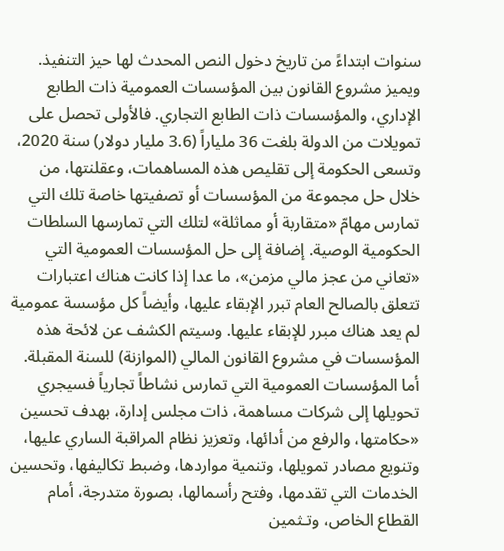سنوات ابتداءً من تاريخ دخول النص المحدث لها حيز التنفيذ.
ويميز مشروع القانون بين المؤسسات العمومية ذات الطابع الإداري، والمؤسسات ذات الطابع التجاري. فالأولى تحصل على تمويلات من الدولة بلغت 36 ملياراً (3.6 مليار دولار) سنة 2020، وتسعى الحكومة إلى تقليص هذه المساهمات، وعقلنتها، من خلال حل مجموعة من المؤسسات أو تصفيتها خاصة تلك التي تمارس مهامّ «متقاربة أو مماثلة» لتلك التي تمارسها السلطات الحكومية الوصية. إضافة إلى حل المؤسسات العمومية التي «تعاني من عجز مالي مزمن»، ما عدا إذا كانت هناك اعتبارات تتعلق بالصالح العام تبرر الإبقاء عليها، وأيضاً كل مؤسسة عمومية لم يعد هناك مبرر للإبقاء عليها. وسيتم الكشف عن لائحة هذه المؤسسات في مشروع القانون المالي (الموازنة) للسنة المقبلة.
أما المؤسسات العمومية التي تمارس نشاطاً تجارياً فسيجري تحويلها إلى شركات مساهمة، ذات مجلس إدارة، بهدف تحسين «حكامتها، والرفع من أدائها، وتعزيز نظام المراقبة الساري عليها، وتنويع مصادر تمويلها، وتنمية مواردها، وضبط تكاليفها، وتحسين الخدمات التي تقدمها، وفتح رأسمالها، بصورة متدرجة، أمام القطاع الخاص، وتـثمين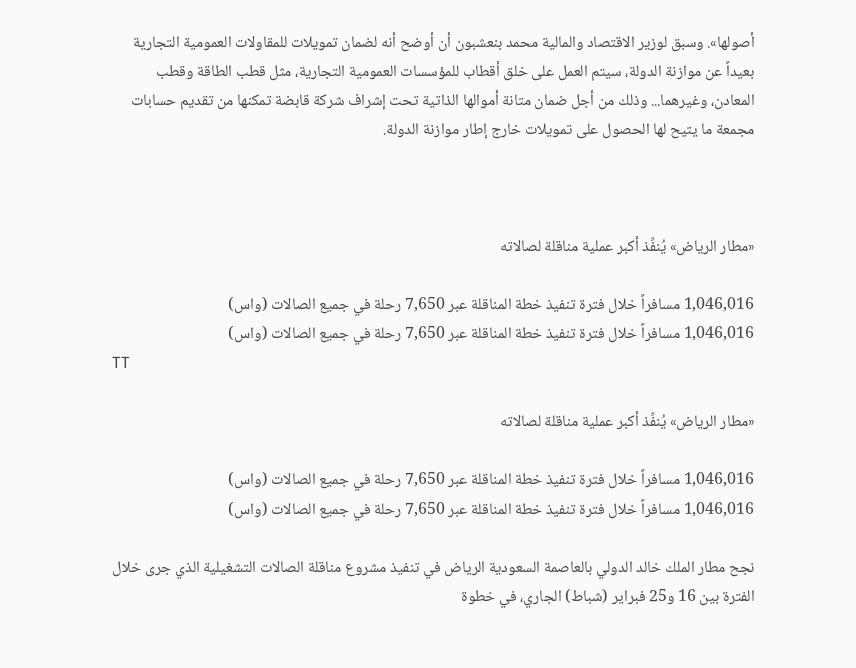أصولها». وسبق لوزير الاقتصاد والمالية محمد بنعشبون أن أوضح أنه لضمان تمويلات للمقاولات العمومية التجارية بعيداً عن موازنة الدولة، سيتم العمل على خلق أقطاب للمؤسسات العمومية التجارية، مثل قطب الطاقة وقطب المعادن، وغيرهما... وذلك من أجل ضمان متانة أموالها الذاتية تحت إشراف شركة قابضة تمكنها من تقديم حسابات مجمعة ما يتيح لها الحصول على تمويلات خارج إطار موازنة الدولة.



«مطار الرياض» يُنفِّذ أكبر عملية مناقلة لصالاته

1,046,016 مسافراً خلال فترة تنفيذ خطة المناقلة عبر 7,650 رحلة في جميع الصالات (واس)
1,046,016 مسافراً خلال فترة تنفيذ خطة المناقلة عبر 7,650 رحلة في جميع الصالات (واس)
TT

«مطار الرياض» يُنفِّذ أكبر عملية مناقلة لصالاته

1,046,016 مسافراً خلال فترة تنفيذ خطة المناقلة عبر 7,650 رحلة في جميع الصالات (واس)
1,046,016 مسافراً خلال فترة تنفيذ خطة المناقلة عبر 7,650 رحلة في جميع الصالات (واس)

نجح مطار الملك خالد الدولي بالعاصمة السعودية الرياض في تنفيذ مشروع مناقلة الصالات التشغيلية الذي جرى خلال الفترة بين 16 و25 فبراير (شباط) الجاري، في خطوة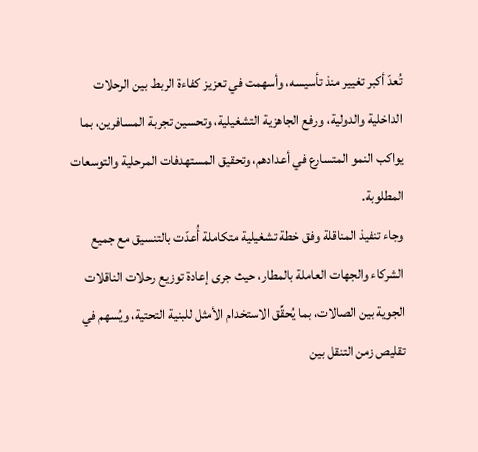تُعدّ أكبر تغيير منذ تأسيسه، وأسهمت في تعزيز كفاءة الربط بين الرحلات الداخلية والدولية، ورفع الجاهزية التشغيلية، وتحسين تجربة المسافرين، بما يواكب النمو المتسارع في أعدادهم، وتحقيق المستهدفات المرحلية والتوسعات المطلوبة.
وجاء تنفيذ المناقلة وفق خطة تشغيلية متكاملة أُعدّت بالتنسيق مع جميع الشركاء والجهات العاملة بالمطار، حيث جرى إعادة توزيع رحلات الناقلات الجوية بين الصالات، بما يُحقِّق الاستخدام الأمثل للبنية التحتية، ويُسهم في تقليص زمن التنقل بين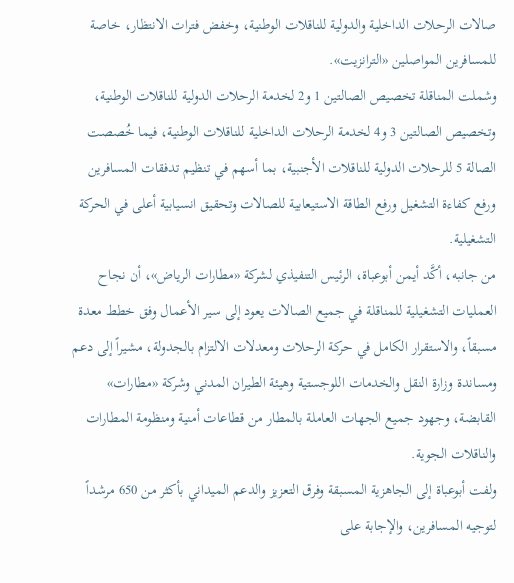صالات الرحلات الداخلية والدولية للناقلات الوطنية، وخفض فترات الانتظار، خاصة للمسافرين المواصلين «الترانزيت».
وشملت المناقلة تخصيص الصالتين 1 و2 لخدمة الرحلات الدولية للناقلات الوطنية، وتخصيص الصالتين 3 و4 لخدمة الرحلات الداخلية للناقلات الوطنية، فيما خُصصت الصالة 5 للرحلات الدولية للناقلات الأجنبية، بما أسهم في تنظيم تدفقات المسافرين ورفع كفاءة التشغيل ورفع الطاقة الاستيعابية للصالات وتحقيق انسيابية أعلى في الحركة التشغيلية.
من جانبه، أكَّد أيمن أبوعباة، الرئيس التنفيذي لشركة «مطارات الرياض»، أن نجاح العمليات التشغيلية للمناقلة في جميع الصالات يعود إلى سير الأعمال وفق خطط معدة مسبقاً، والاستقرار الكامل في حركة الرحلات ومعدلات الالتزام بالجدولة، مشيراً إلى دعم ومساندة وزارة النقل والخدمات اللوجستية وهيئة الطيران المدني وشركة «مطارات» القابضة، وجهود جميع الجهات العاملة بالمطار من قطاعات أمنية ومنظومة المطارات والناقلات الجوية.
ولفت أبوعباة إلى الجاهزية المسبقة وفرق التعزيز والدعم الميداني بأكثر من 650 مرشداً لتوجيه المسافرين، والإجابة على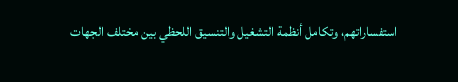استفساراتهم، وتكامل أنظمة التشغيل والتنسيق اللحظي بين مختلف الجهات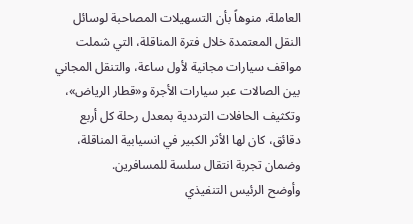العاملة، منوهاً بأن التسهيلات المصاحبة لوسائل النقل المعتمدة خلال فترة المناقلة، التي شملت مواقف سيارات مجانية لأول ساعة، والتنقل المجاني بين الصالات عبر سيارات الأجرة و«قطار الرياض»، وتكثيف الحافلات الترددية بمعدل رحلة كل أربع دقائق، كان لها الأثر الكبير في انسيابية المناقلة، وضمان تجربة انتقال سلسة للمسافرين.
وأوضح الرئيس التنفيذي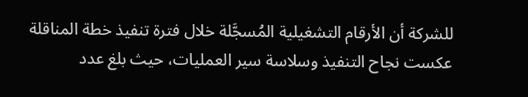للشركة أن الأرقام التشغيلية المُسجَّلة خلال فترة تنفيذ خطة المناقلة عكست نجاح التنفيذ وسلاسة سير العمليات، حيث بلغ عدد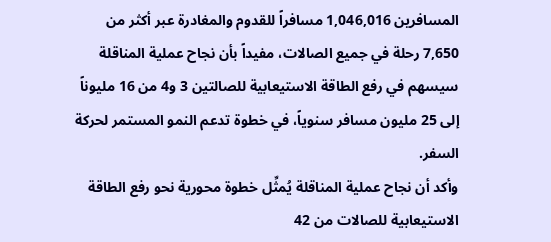المسافرين 1,046,016 مسافراً للقدوم والمغادرة عبر أكثر من 7,650 رحلة في جميع الصالات، مفيداً بأن نجاح عملية المناقلة سيسهم في رفع الطاقة الاستيعابية للصالتين 3 و4 من 16 مليوناً إلى 25 مليون مسافر سنوياً، في خطوة تدعم النمو المستمر لحركة السفر.
وأكد أن نجاح عملية المناقلة يُمثِّل خطوة محورية نحو رفع الطاقة الاستيعابية للصالات من 42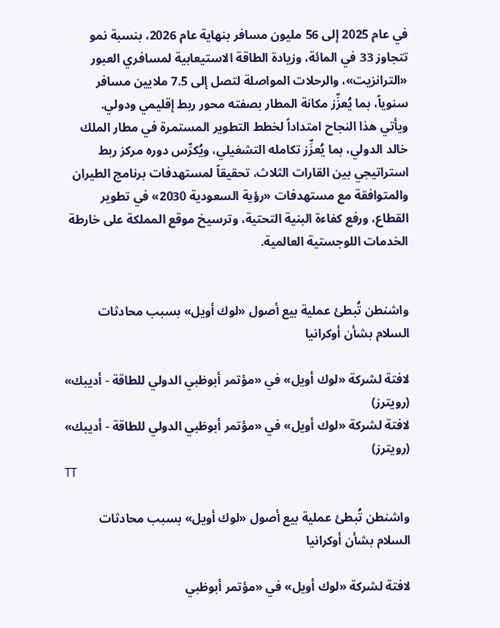في عام 2025 إلى 56 مليون مسافر بنهاية عام 2026، بنسبة نمو تتجاوز 33 في المائة، وزيادة الطاقة الاستيعابية لمسافري العبور «الترانزيت»، والرحلات المواصلة لتصل إلى 7.5 ملايين مسافر سنوياً، بما يُعزِّز مكانة المطار بصفته محور ربط إقليمي ودولي.
ويأتي هذا النجاح امتداداً لخطط التطوير المستمرة في مطار الملك خالد الدولي، بما يُعزِّز تكامله التشغيلي، ويُكرِّس دوره مركز ربط استراتيجي بين القارات الثلاث، تحقيقاً لمستهدفات برنامج الطيران والمتوافقة مع مستهدفات «رؤية السعودية 2030» في تطوير القطاع، ورفع كفاءة البنية التحتية، وترسيخ موقع المملكة على خارطة الخدمات اللوجستية العالمية.


واشنطن تُبطئ عملية بيع أصول «لوك أويل» بسبب محادثات السلام بشأن أوكرانيا

لافتة لشركة «لوك أويل» في «مؤتمر أبوظبي الدولي للطاقة - أديبك» (رويترز)
لافتة لشركة «لوك أويل» في «مؤتمر أبوظبي الدولي للطاقة - أديبك» (رويترز)
TT

واشنطن تُبطئ عملية بيع أصول «لوك أويل» بسبب محادثات السلام بشأن أوكرانيا

لافتة لشركة «لوك أويل» في «مؤتمر أبوظبي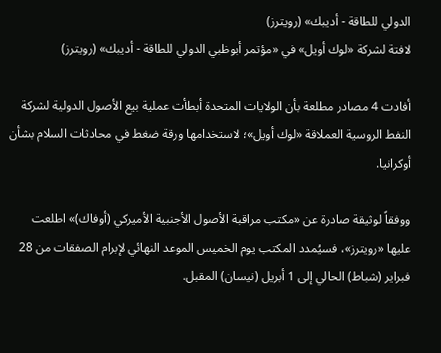الدولي للطاقة - أديبك» (رويترز)
لافتة لشركة «لوك أويل» في «مؤتمر أبوظبي الدولي للطاقة - أديبك» (رويترز)

أفادت 4 مصادر مطلعة بأن الولايات المتحدة أبطأت عملية بيع الأصول الدولية لشركة النفط الروسية العملاقة «لوك أويل»؛ لاستخدامها ورقة ضغط في محادثات السلام بشأن أوكرانيا.

ووفقاً لوثيقة صادرة عن «مكتب مراقبة الأصول الأجنبية الأميركي (أوفاك)» اطلعت عليها «رويترز»، فسيُمدد المكتب يوم الخميس الموعد النهائي لإبرام الصفقات من 28 فبراير (شباط) الحالي إلى 1 أبريل (نيسان) المقبل.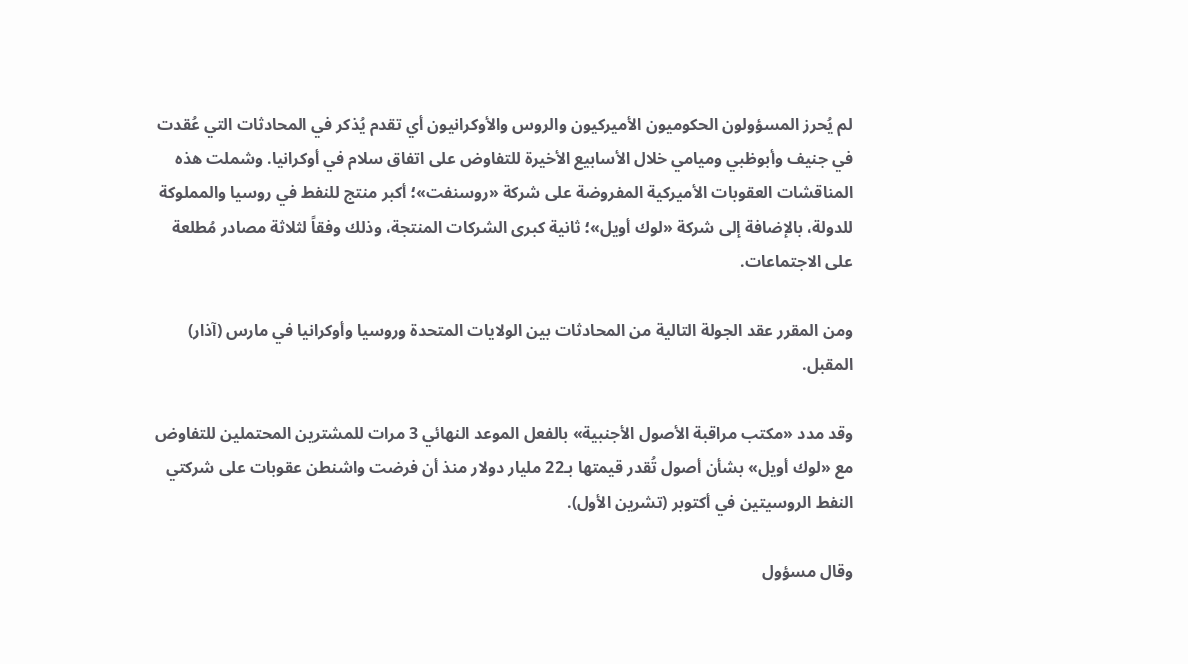لم يُحرز المسؤولون الحكوميون الأميركيون والروس والأوكرانيون أي تقدم يُذكر في المحادثات التي عُقدت في جنيف وأبوظبي وميامي خلال الأسابيع الأخيرة للتفاوض على اتفاق سلام في أوكرانيا. وشملت هذه المناقشات العقوبات الأميركية المفروضة على شركة «روسنفت»؛ أكبر منتج للنفط في روسيا والمملوكة للدولة، بالإضافة إلى شركة «لوك أويل»؛ ثانية كبرى الشركات المنتجة، وذلك وفقاً لثلاثة مصادر مُطلعة على الاجتماعات.

ومن المقرر عقد الجولة التالية من المحادثات بين الولايات المتحدة وروسيا وأوكرانيا في مارس (آذار) المقبل.

وقد مدد «مكتب مراقبة الأصول الأجنبية» بالفعل الموعد النهائي 3 مرات للمشترين المحتملين للتفاوض مع «لوك أويل» بشأن أصول تُقدر قيمتها بـ22 مليار دولار منذ أن فرضت واشنطن عقوبات على شركتي النفط الروسيتين في أكتوبر (تشرين الأول).

وقال مسؤول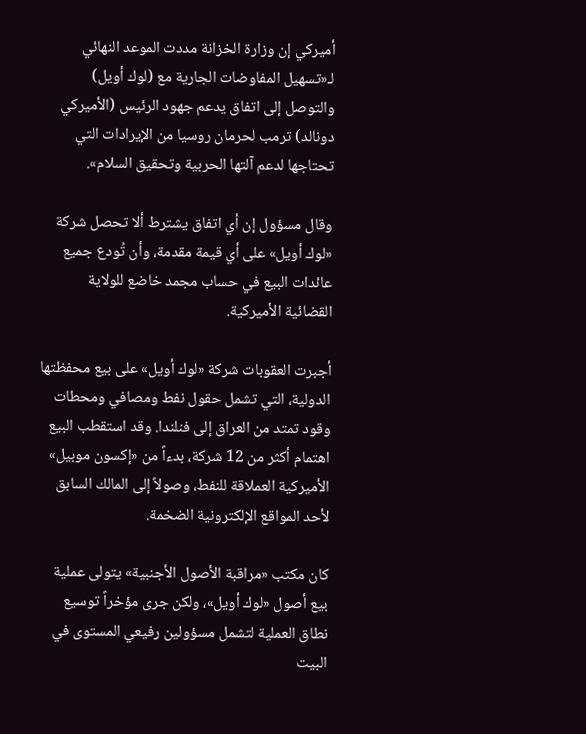أميركي إن وزارة الخزانة مددت الموعد النهائي لـ«تسهيل المفاوضات الجارية مع (لوك أويل) والتوصل إلى اتفاق يدعم جهود الرئيس (الأميركي دونالد) ترمب لحرمان روسيا من الإيرادات التي تحتاجها لدعم آلتها الحربية وتحقيق السلام».

وقال مسؤول إن أي اتفاق يشترط ألا تحصل شركة «لوك أويل» على أي قيمة مقدمة، وأن تُودع جميع عائدات البيع في حساب مجمد خاضع للولاية القضائية الأميركية.

أجبرت العقوبات شركة «لوك أويل» على بيع محفظتها الدولية، التي تشمل حقول نفط ومصافي ومحطات وقود تمتد من العراق إلى فنلندا. وقد استقطب البيع اهتمام أكثر من 12 شركة، بدءاً من «إكسون موبيل» الأميركية العملاقة للنفط، وصولاً إلى المالك السابق لأحد المواقع الإلكترونية الضخمة.

كان مكتب «مراقبة الأصول الأجنبية» يتولى عملية بيع أصول «لوك أويل»، ولكن جرى مؤخراً توسيع نطاق العملية لتشمل مسؤولين رفيعي المستوى في البيت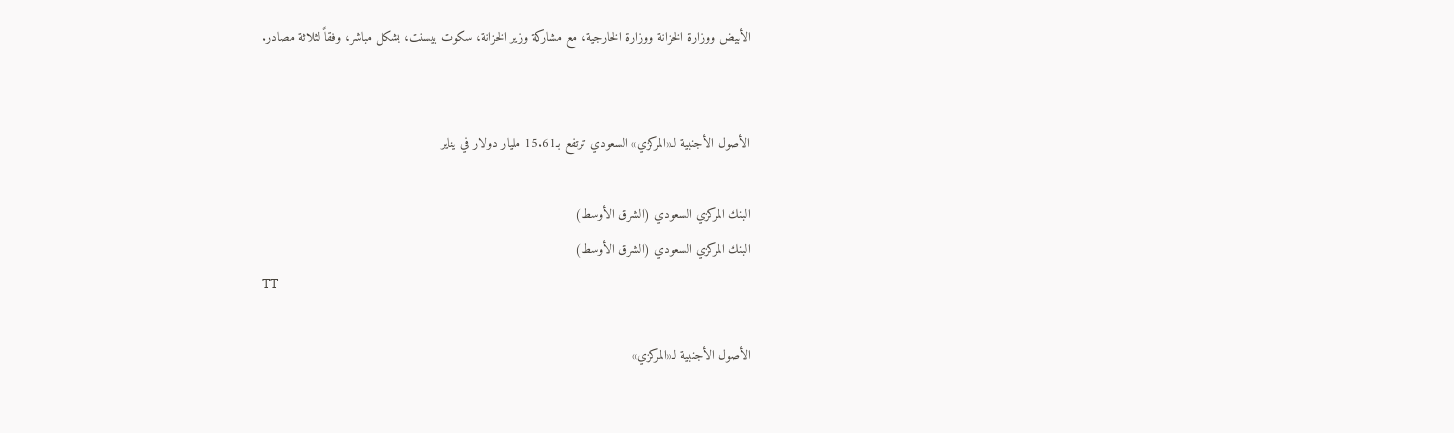الأبيض ووزارة الخزانة ووزارة الخارجية، مع مشاركة وزير الخزانة، سكوت بيسنت، بشكل مباشر، وفقاً لثلاثة مصادر.


الأصول الأجنبية لـ«المركزي» السعودي ترتفع بـ15.61 مليار دولار في يناير

البنك المركزي السعودي (الشرق الأوسط)
البنك المركزي السعودي (الشرق الأوسط)
TT

الأصول الأجنبية لـ«المركزي»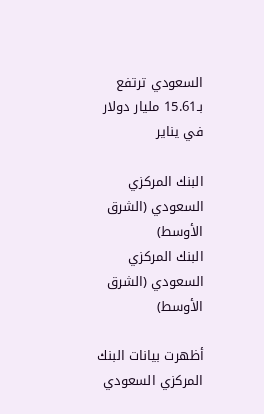السعودي ترتفع بـ15.61 مليار دولار في يناير

البنك المركزي السعودي (الشرق الأوسط)
البنك المركزي السعودي (الشرق الأوسط)

أظهرت بيانات البنك المركزي السعودي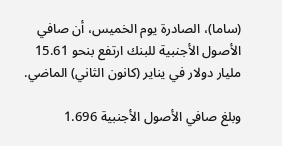(ساما)، الصادرة يوم الخميس، أن صافي الأصول الأجنبية للبنك ارتفع بنحو 15.61 مليار دولار في يناير (كانون الثاني) الماضي.

وبلغ صافي الأصول الأجنبية 1.696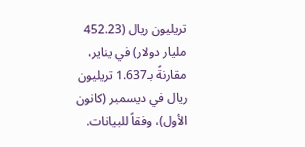تريليون ريال (452.23 مليار دولار) في يناير، مقارنةً بـ1.637 تريليون ريال في ديسمبر (كانون الأول)، وفقاً للبيانات.